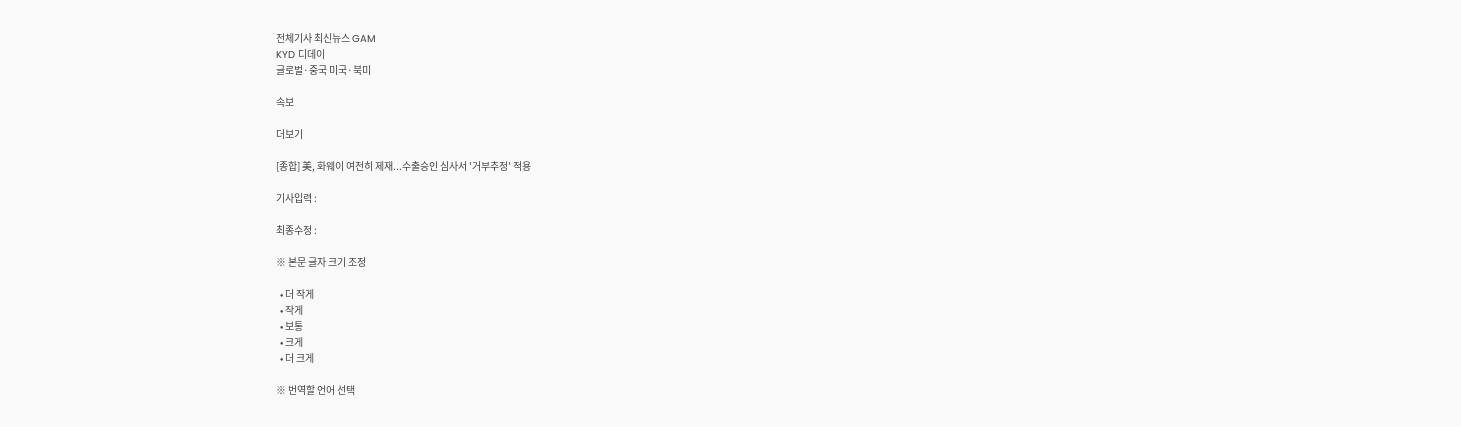전체기사 최신뉴스 GAM
KYD 디데이
글로벌·중국 미국·북미

속보

더보기

[종합] 美, 화웨이 여전히 제재...수출승인 심사서 '거부추정' 적용

기사입력 :

최종수정 :

※ 본문 글자 크기 조정

  • 더 작게
  • 작게
  • 보통
  • 크게
  • 더 크게

※ 번역할 언어 선택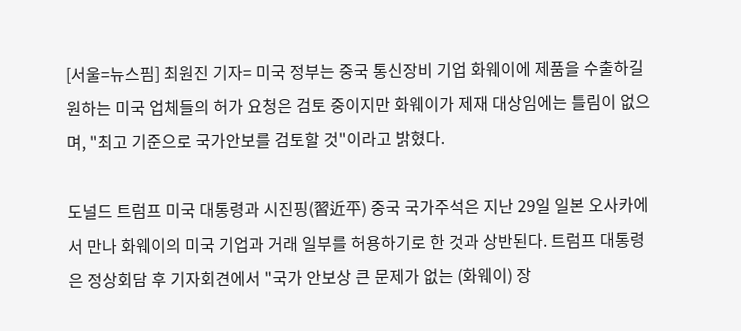[서울=뉴스핌] 최원진 기자= 미국 정부는 중국 통신장비 기업 화웨이에 제품을 수출하길 원하는 미국 업체들의 허가 요청은 검토 중이지만 화웨이가 제재 대상임에는 틀림이 없으며, "최고 기준으로 국가안보를 검토할 것"이라고 밝혔다.

도널드 트럼프 미국 대통령과 시진핑(習近平) 중국 국가주석은 지난 29일 일본 오사카에서 만나 화웨이의 미국 기업과 거래 일부를 허용하기로 한 것과 상반된다. 트럼프 대통령은 정상회담 후 기자회견에서 "국가 안보상 큰 문제가 없는 (화웨이) 장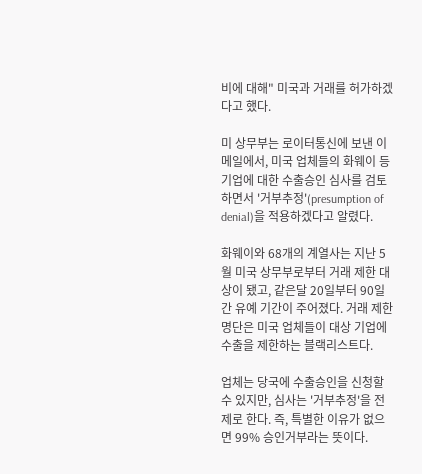비에 대해" 미국과 거래를 허가하겠다고 했다.

미 상무부는 로이터통신에 보낸 이메일에서, 미국 업체들의 화웨이 등 기업에 대한 수출승인 심사를 검토하면서 '거부추정'(presumption of denial)을 적용하겠다고 알렸다.

화웨이와 68개의 계열사는 지난 5월 미국 상무부로부터 거래 제한 대상이 됐고, 같은달 20일부터 90일간 유예 기간이 주어졌다. 거래 제한 명단은 미국 업체들이 대상 기업에 수출을 제한하는 블랙리스트다.

업체는 당국에 수출승인을 신청할 수 있지만, 심사는 '거부추정'을 전제로 한다. 즉, 특별한 이유가 없으면 99% 승인거부라는 뜻이다.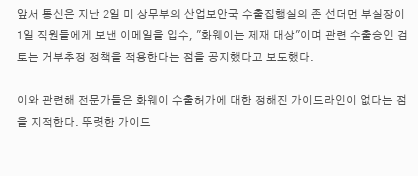앞서 통신은 지난 2일 미 상무부의 산업보안국 수출집행실의 존 선더먼 부실장이 1일 직원들에게 보낸 이메일을 입수, "화웨이는 제재 대상"이며 관련 수출승인 검토는 거부추정 정책을 적용한다는 점을 공지했다고 보도했다.

이와 관련해 전문가들은 화웨이 수출허가에 대한 정해진 가이드라인이 없다는 점을 지적한다. 뚜렷한 가이드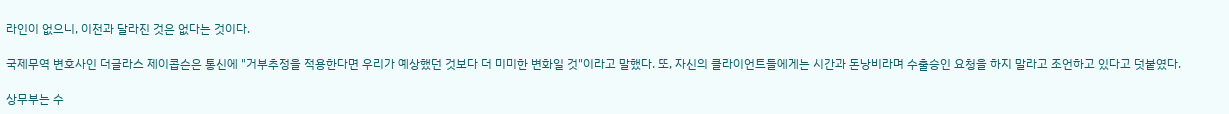라인이 없으니, 이전과 달라진 것은 없다는 것이다.

국제무역 변호사인 더글라스 제이콥슨은 통신에 "거부추정을 적용한다면 우리가 예상했던 것보다 더 미미한 변화일 것"이라고 말했다. 또, 자신의 클라이언트들에게는 시간과 돈낭비라며 수출승인 요청을 하지 말라고 조언하고 있다고 덧붙였다.

상무부는 수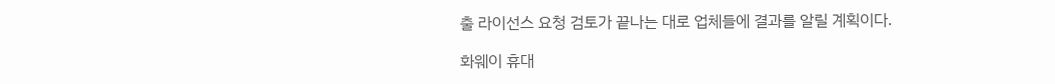출 라이선스 요청 검토가 끝나는 대로 업체들에 결과를 알릴 계획이다.

화웨이 휴대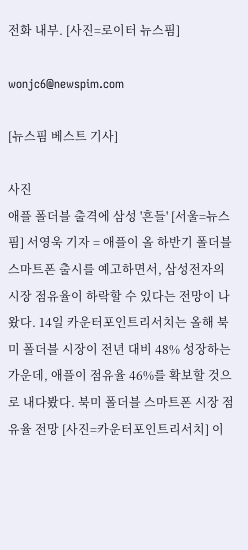전화 내부. [사진=로이터 뉴스핌]

wonjc6@newspim.com

[뉴스핌 베스트 기사]

사진
애플 폴더블 출격에 삼성 '흔들' [서울=뉴스핌] 서영욱 기자 = 애플이 올 하반기 폴더블 스마트폰 출시를 예고하면서, 삼성전자의 시장 점유율이 하락할 수 있다는 전망이 나왔다. 14일 카운터포인트리서치는 올해 북미 폴더블 시장이 전년 대비 48% 성장하는 가운데, 애플이 점유율 46%를 확보할 것으로 내다봤다. 북미 폴더블 스마트폰 시장 점유율 전망 [사진=카운터포인트리서치] 이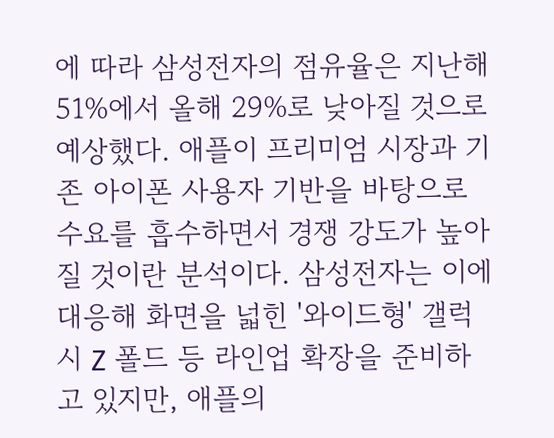에 따라 삼성전자의 점유율은 지난해 51%에서 올해 29%로 낮아질 것으로 예상했다. 애플이 프리미엄 시장과 기존 아이폰 사용자 기반을 바탕으로 수요를 흡수하면서 경쟁 강도가 높아질 것이란 분석이다. 삼성전자는 이에 대응해 화면을 넓힌 '와이드형' 갤럭시 Z 폴드 등 라인업 확장을 준비하고 있지만, 애플의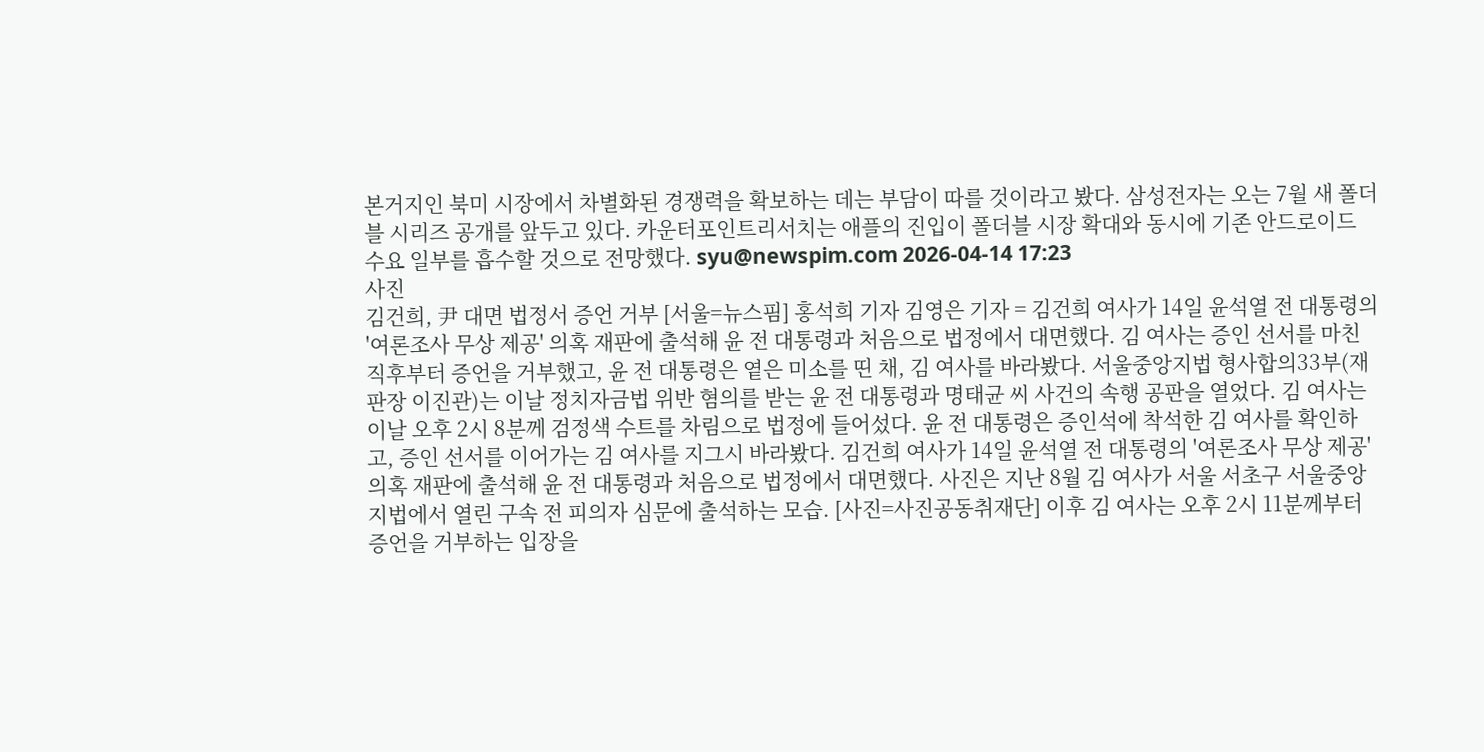본거지인 북미 시장에서 차별화된 경쟁력을 확보하는 데는 부담이 따를 것이라고 봤다. 삼성전자는 오는 7월 새 폴더블 시리즈 공개를 앞두고 있다. 카운터포인트리서치는 애플의 진입이 폴더블 시장 확대와 동시에 기존 안드로이드 수요 일부를 흡수할 것으로 전망했다. syu@newspim.com 2026-04-14 17:23
사진
김건희, 尹 대면 법정서 증언 거부 [서울=뉴스핌] 홍석희 기자 김영은 기자 = 김건희 여사가 14일 윤석열 전 대통령의 '여론조사 무상 제공' 의혹 재판에 출석해 윤 전 대통령과 처음으로 법정에서 대면했다. 김 여사는 증인 선서를 마친 직후부터 증언을 거부했고, 윤 전 대통령은 옅은 미소를 띤 채, 김 여사를 바라봤다. 서울중앙지법 형사합의33부(재판장 이진관)는 이날 정치자금법 위반 혐의를 받는 윤 전 대통령과 명태균 씨 사건의 속행 공판을 열었다. 김 여사는 이날 오후 2시 8분께 검정색 수트를 차림으로 법정에 들어섰다. 윤 전 대통령은 증인석에 착석한 김 여사를 확인하고, 증인 선서를 이어가는 김 여사를 지그시 바라봤다. 김건희 여사가 14일 윤석열 전 대통령의 '여론조사 무상 제공' 의혹 재판에 출석해 윤 전 대통령과 처음으로 법정에서 대면했다. 사진은 지난 8월 김 여사가 서울 서초구 서울중앙지법에서 열린 구속 전 피의자 심문에 출석하는 모습. [사진=사진공동취재단] 이후 김 여사는 오후 2시 11분께부터 증언을 거부하는 입장을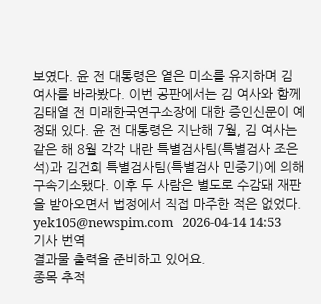보였다. 윤 전 대통령은 옅은 미소를 유지하며 김 여사를 바라봤다. 이번 공판에서는 김 여사와 함께 김태열 전 미래한국연구소장에 대한 증인신문이 예정돼 있다. 윤 전 대통령은 지난해 7월, 김 여사는 같은 해 8월 각각 내란 특별검사팀(특별검사 조은석)과 김건희 특별검사팀(특별검사 민중기)에 의해 구속기소됐다. 이후 두 사람은 별도로 수감돼 재판을 받아오면서 법정에서 직접 마주한 적은 없었다. yek105@newspim.com   2026-04-14 14:53
기사 번역
결과물 출력을 준비하고 있어요.
종목 추적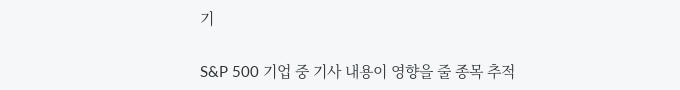기

S&P 500 기업 중 기사 내용이 영향을 줄 종목 추적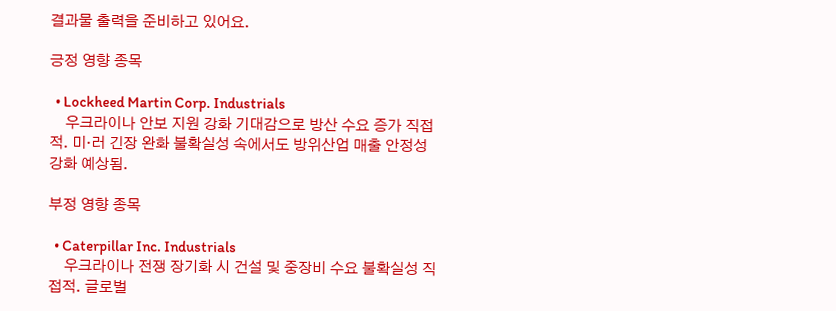결과물 출력을 준비하고 있어요.

긍정 영향 종목

  • Lockheed Martin Corp. Industrials
    우크라이나 안보 지원 강화 기대감으로 방산 수요 증가 직접적. 미·러 긴장 완화 불확실성 속에서도 방위산업 매출 안정성 강화 예상됨.

부정 영향 종목

  • Caterpillar Inc. Industrials
    우크라이나 전쟁 장기화 시 건설 및 중장비 수요 불확실성 직접적. 글로벌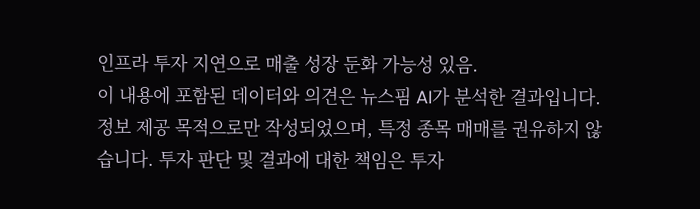인프라 투자 지연으로 매출 성장 둔화 가능성 있음.
이 내용에 포함된 데이터와 의견은 뉴스핌 AI가 분석한 결과입니다. 정보 제공 목적으로만 작성되었으며, 특정 종목 매매를 권유하지 않습니다. 투자 판단 및 결과에 대한 책임은 투자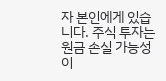자 본인에게 있습니다. 주식 투자는 원금 손실 가능성이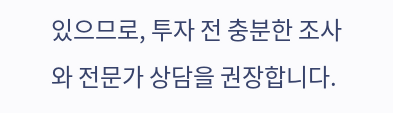있으므로, 투자 전 충분한 조사와 전문가 상담을 권장합니다.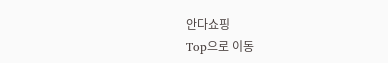안다쇼핑
Top으로 이동